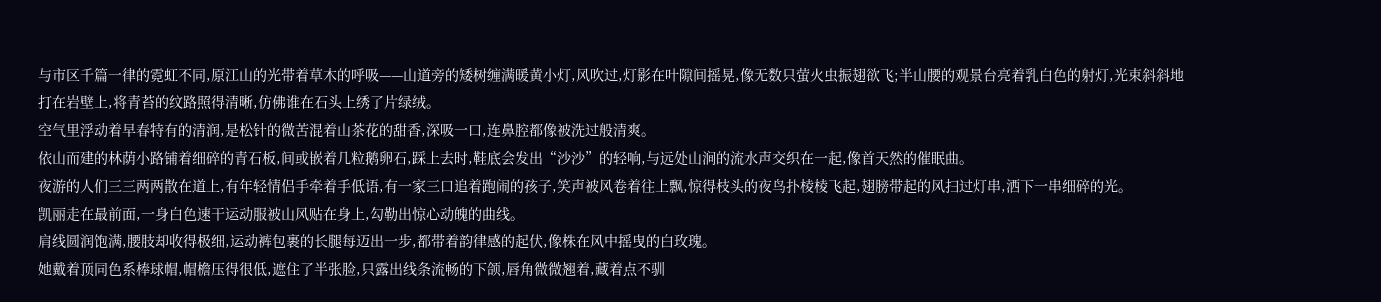与市区千篇一律的霓虹不同,原江山的光带着草木的呼吸——山道旁的矮树缠满暖黄小灯,风吹过,灯影在叶隙间摇晃,像无数只萤火虫振翅欲飞;半山腰的观景台亮着乳白色的射灯,光束斜斜地打在岩壁上,将青苔的纹路照得清晰,仿佛谁在石头上绣了片绿绒。
空气里浮动着早春特有的清润,是松针的微苦混着山茶花的甜香,深吸一口,连鼻腔都像被洗过般清爽。
依山而建的林荫小路铺着细碎的青石板,间或嵌着几粒鹅卵石,踩上去时,鞋底会发出“沙沙”的轻响,与远处山涧的流水声交织在一起,像首天然的催眠曲。
夜游的人们三三两两散在道上,有年轻情侣手牵着手低语,有一家三口追着跑闹的孩子,笑声被风卷着往上飘,惊得枝头的夜鸟扑棱棱飞起,翅膀带起的风扫过灯串,洒下一串细碎的光。
凯丽走在最前面,一身白色速干运动服被山风贴在身上,勾勒出惊心动魄的曲线。
肩线圆润饱满,腰肢却收得极细,运动裤包裹的长腿每迈出一步,都带着韵律感的起伏,像株在风中摇曳的白玫瑰。
她戴着顶同色系棒球帽,帽檐压得很低,遮住了半张脸,只露出线条流畅的下颌,唇角微微翘着,藏着点不驯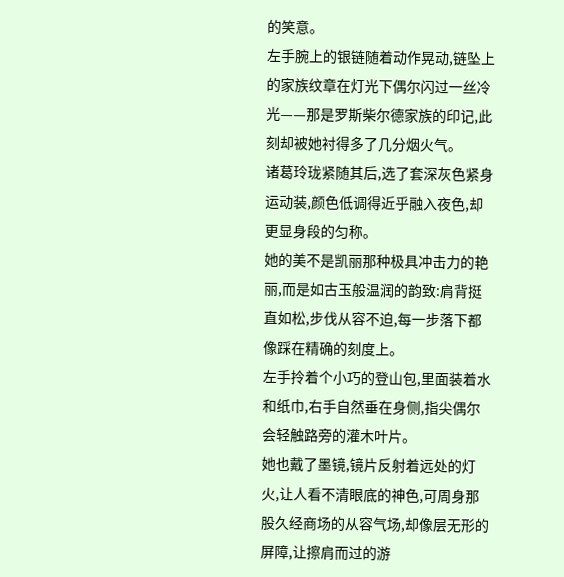的笑意。
左手腕上的银链随着动作晃动,链坠上的家族纹章在灯光下偶尔闪过一丝冷光——那是罗斯柴尔德家族的印记,此刻却被她衬得多了几分烟火气。
诸葛玲珑紧随其后,选了套深灰色紧身运动装,颜色低调得近乎融入夜色,却更显身段的匀称。
她的美不是凯丽那种极具冲击力的艳丽,而是如古玉般温润的韵致:肩背挺直如松,步伐从容不迫,每一步落下都像踩在精确的刻度上。
左手拎着个小巧的登山包,里面装着水和纸巾,右手自然垂在身侧,指尖偶尔会轻触路旁的灌木叶片。
她也戴了墨镜,镜片反射着远处的灯火,让人看不清眼底的神色,可周身那股久经商场的从容气场,却像层无形的屏障,让擦肩而过的游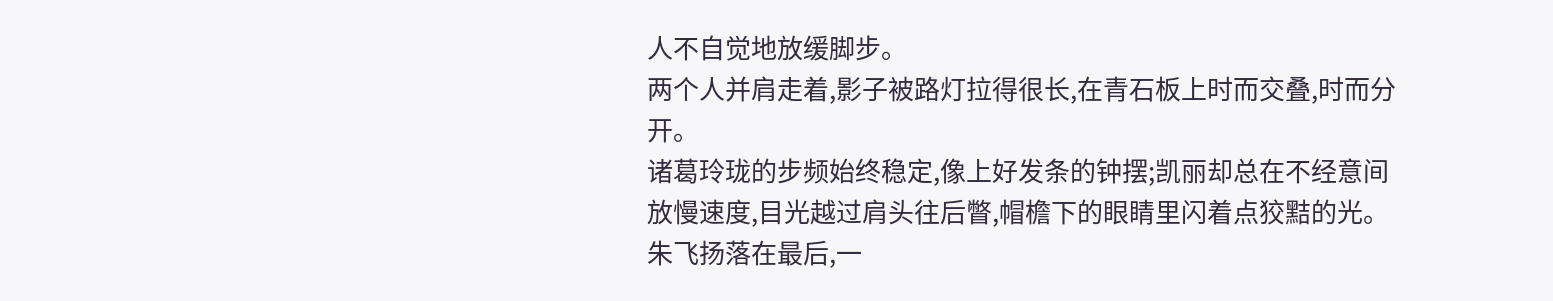人不自觉地放缓脚步。
两个人并肩走着,影子被路灯拉得很长,在青石板上时而交叠,时而分开。
诸葛玲珑的步频始终稳定,像上好发条的钟摆;凯丽却总在不经意间放慢速度,目光越过肩头往后瞥,帽檐下的眼睛里闪着点狡黠的光。
朱飞扬落在最后,一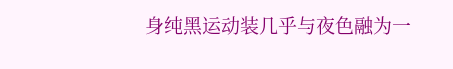身纯黑运动装几乎与夜色融为一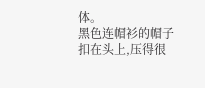体。
黑色连帽衫的帽子扣在头上,压得很